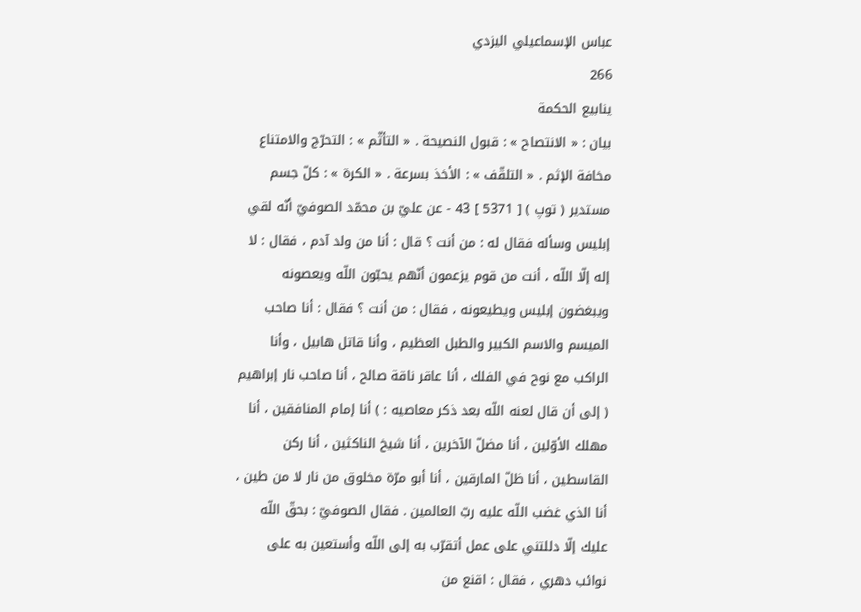عباس الإسماعيلي اليزدي
266
ينابيع الحكمة
بيان : « الانتصاح » : قبول النصيحة . « التأثّم » : التحرّج والامتناع مخافة الإثم . « التلقّف » : الأخذ بسرعة . « الكرة » : كلّ جسم مستدير ( توپ ) [ 5371 ] 43 - عن عليّ بن محمّد الصوفيّ أنّه لقي إبليس وسأله فقال له : من أنت ؟ قال : أنا من ولد آدم ، فقال : لا إله إلّا اللّه ، أنت من قوم يزعمون أنّهم يحبّون اللّه ويعصونه ويبغضون إبليس ويطيعونه ، فقال : من أنت ؟ فقال : أنا صاحب الميسم والاسم الكبير والطبل العظيم ، وأنا قاتل هابيل ، وأنا الراكب مع نوح في الفلك ، أنا عاقر ناقة صالح ، أنا صاحب نار إبراهيم ( إلى أن قال لعنه اللّه بعد ذكر معاصيه : ) أنا إمام المنافقين ، أنا مهلك الأوّلين ، أنا مضلّ الآخرين ، أنا شيخ الناكثين ، أنا ركن القاسطين ، أنا ظلّ المارقين ، أنا أبو مرّة مخلوق من نار لا من طين ، أنا الذي غضب اللّه عليه ربّ العالمين . فقال الصوفيّ : بحقّ اللّه عليك إلّا دللتني على عمل أتقرّب به إلى اللّه وأستعين به على نوائب دهري ، فقال : اقنع من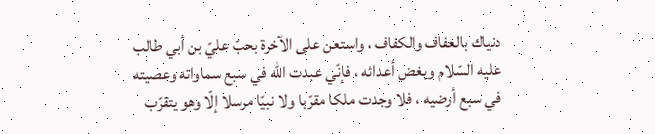دنياك بالعفاف والكفاف ، واستعن على الآخرة بحبّ عليّ بن أبي طالب عليه السّلام وبغض أعدائه ، فإنّي عبدت اللّه في سبع سماواته وعصيته في سبع أرضيه ، فلا وجدت ملكا مقرّبا ولا نبيّا مرسلا إلّا وهو يتقرّب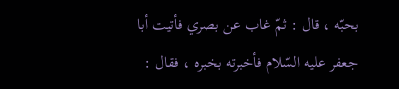بحبّه ، قال : ثمّ غاب عن بصري فأتيت أبا جعفر عليه السّلام فأخبرته بخبره ، فقال :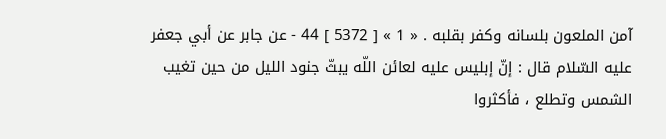آمن الملعون بلسانه وكفر بقلبه . « 1 » [ 5372 ] 44 - عن جابر عن أبي جعفر عليه السّلام قال : إنّ إبليس عليه لعائن اللّه يبثّ جنود الليل من حين تغيب الشمس وتطلع ، فأكثروا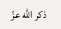ذكر اللّه عزّ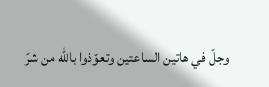وجلّ في هاتين الساعتين وتعوّذوا باللّه من شرّ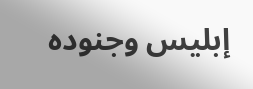إبليس وجنوده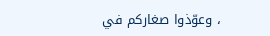، وعوّذوا صغاركم في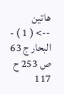هاتين
--> ( 1 ) - البحار ج 63 ص 253 ح 117